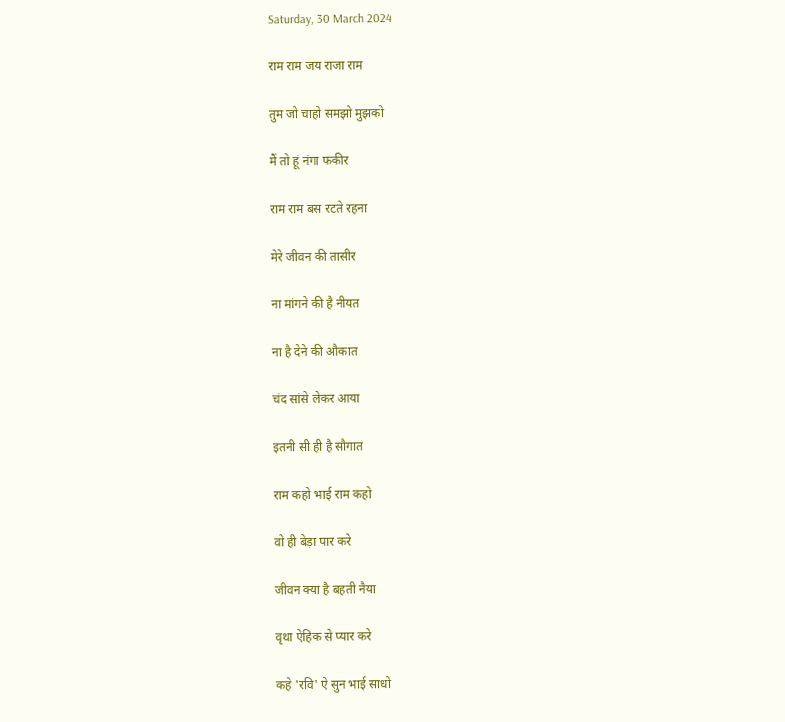Saturday, 30 March 2024

राम राम जय राजा राम

तुम जो चाहो समझो मुझको

मैं तो हूं नंगा फकीर

राम राम बस रटते रहना

मेरे जीवन की तासीर

ना मांगने की है नीयत

ना है देने की औकात

चंद सांसे लेकर आया

इतनी सी ही है सौगात

राम कहो भाई राम कहो

वो ही बेड़ा पार करे

जीवन क्या है बहती नैया

वृथा ऐहिक से प्यार करे

कहे 'रवि' ऐ सुन भाई साधो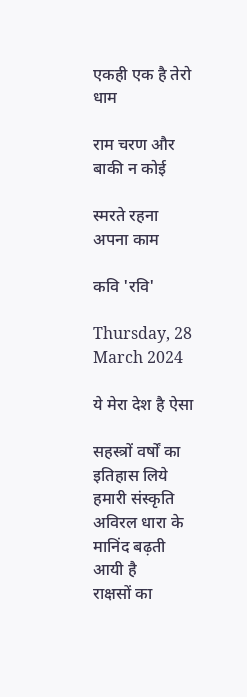एकही एक है तेरो धाम

राम चरण और बाकी न कोई

स्मरते रहना अपना काम

कवि 'रवि'

Thursday, 28 March 2024

ये मेरा देश है ऐसा

सहस्त्रों वर्षों का इतिहास लिये
हमारी संस्कृति अविरल धारा के मानिंद बढ़ती आयी है
राक्षसों का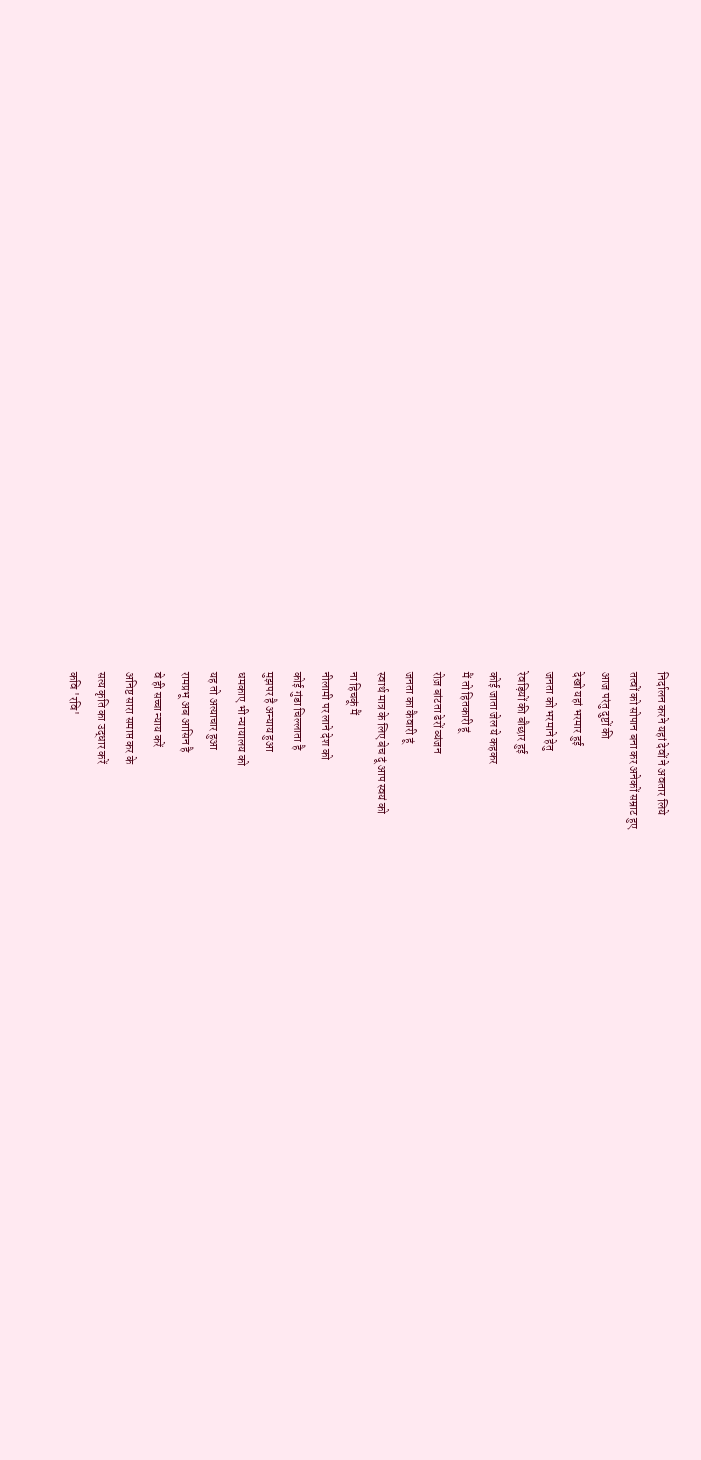निर्दालन करने यहां देवों ने अवतार लिये
तत्वों को सोपान बना कर अनेकों सम्राट हुए
आज परंतु दुष्टों की
देखो यहां भरमार हुई
जनता को भरमाने हेतु
रेवड़ियों की बौछार हुई
कोई जाता जेल ये कहकर
मैं तो हितकारी हूं
रोज़ बांटता ढेरों व्यंजन
जनता का कैवारी हूं
स्वार्थ मात्र के लिए बेच दूं आप स्वयं को
ना हिचकूं मैं
नीलामी पर लाने देश को
कोई गुंडा चिल्लाता है
मुझपर है अन्याय हुआ
धमकाए भी न्यायालय को
यह तो अत्याचार हुआ
रामप्रभू अब आसिन है
वे ही सच्चा न्याय करें
अनिष्ट सारा समाप्त कर के
सत्य कृति का उद्धार करें
कवि 'रवि'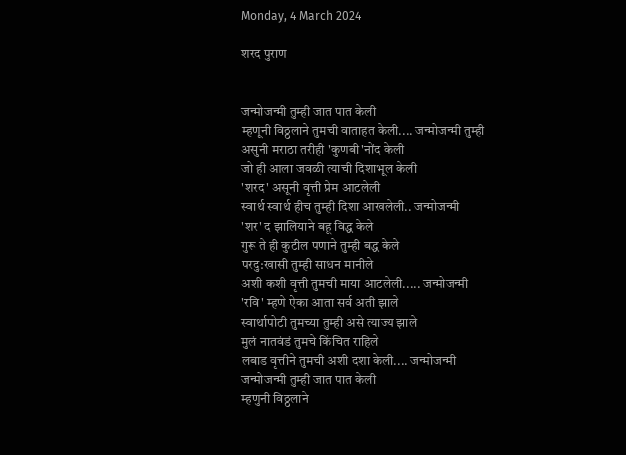Monday, 4 March 2024

शरद पुराण


जन्मोजन्मी तुम्ही जात पात केली
म्हणूनी विठ्ठलाने तुमची वाताहत केली.... जन्मोजन्मी तुम्ही
असुनी मराठा तरीही 'कुणबी'नोंद केली
जो ही आला जवळी त्याची दिशाभूल केली
'शरद' असूनी वृत्ती प्रेम आटलेली
स्वार्थ स्वार्थ हीच तुम्ही दिशा आखलेली.. जन्मोजन्मी
'शर' द झालियाने बहू विद्ध केले
गुरू ते ही कुटील पणाने तुम्ही बद्ध केले
परदु:खासी तुम्ही साधन मानीले
अशी कशी वृत्ती तुमची माया आटलेली..... जन्मोजन्मी
'रवि' म्हणे ऐका आता सर्व अती झाले
स्वार्थापोटी तुमच्या तुम्ही असे त्याज्य झाले
मुलं नातवंडं तुमचे किंचित राहिले
लबाड वृत्तीने तुमची अशी दशा केली.... जन्मोजन्मी
जन्मोजन्मी तुम्ही जात पात केली
म्हणुनी विठ्ठलाने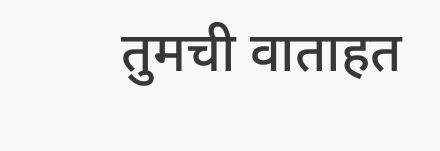तुमची वाताहत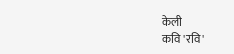केली
कवि 'रवि'